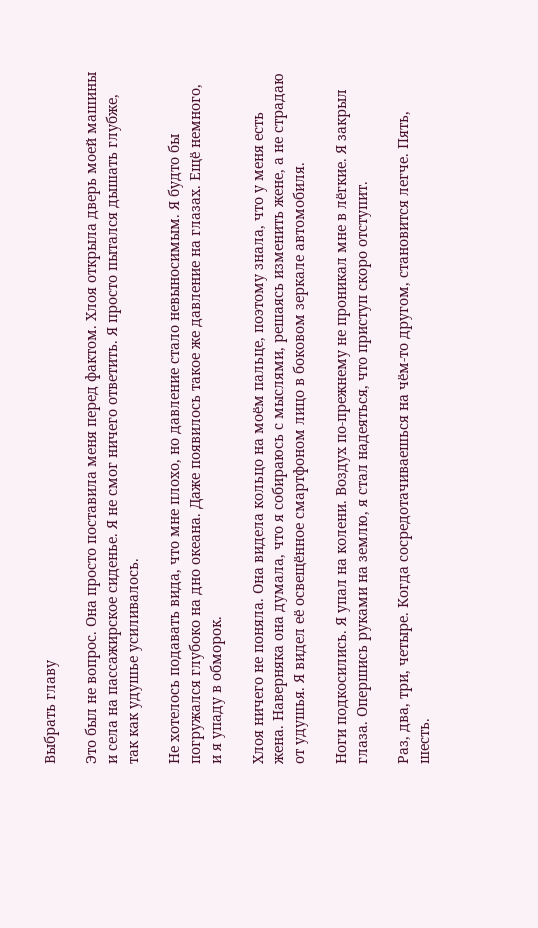Выбрать главу

Это был не вопрос. Она просто поставила меня перед фактом. Хлоя открыла дверь моей машины и села на пассажирское сиденье. Я не смог ничего ответить. Я просто пытался дышать глубже, так как удушье усиливалось.

Не хотелось подавать вида, что мне плохо, но давление стало невыносимым. Я будто бы погружался глубоко на дно океана. Даже появилось такое же давление на глазах. Ещё немного, и я упаду в обморок.

Хлоя ничего не поняла. Она видела кольцо на моём пальце, поэтому знала, что у меня есть жена. Наверняка она думала, что я собираюсь с мыслями, решаясь изменить жене, а не страдаю от удушья. Я видел её освещённое смартфоном лицо в боковом зеркале автомобиля.

Ноги подкосились. Я упал на колени. Воздух по-прежнему не проникал мне в лёгкие. Я закрыл глаза. Опершись руками на землю, я стал надеяться, что приступ скоро отступит.

Раз, два, три, четыре. Когда сосредотачиваешься на чём-то другом, становится легче. Пять, шесть.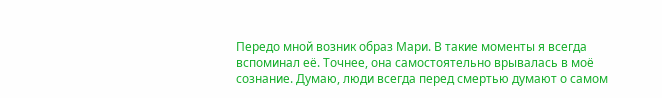Передо мной возник образ Мари. В такие моменты я всегда вспоминал её. Точнее, она самостоятельно врывалась в моё сознание. Думаю, люди всегда перед смертью думают о самом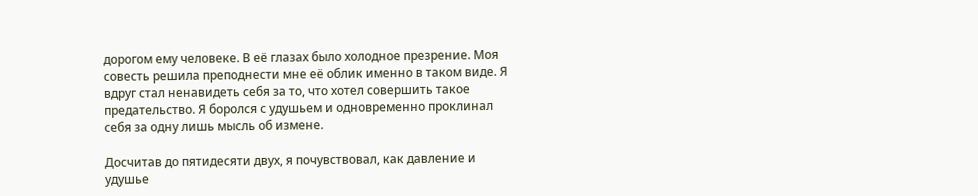дорогом ему человеке. В её глазах было холодное презрение. Моя совесть решила преподнести мне её облик именно в таком виде. Я вдруг стал ненавидеть себя за то, что хотел совершить такое предательство. Я боролся с удушьем и одновременно проклинал себя за одну лишь мысль об измене.

Досчитав до пятидесяти двух, я почувствовал, как давление и удушье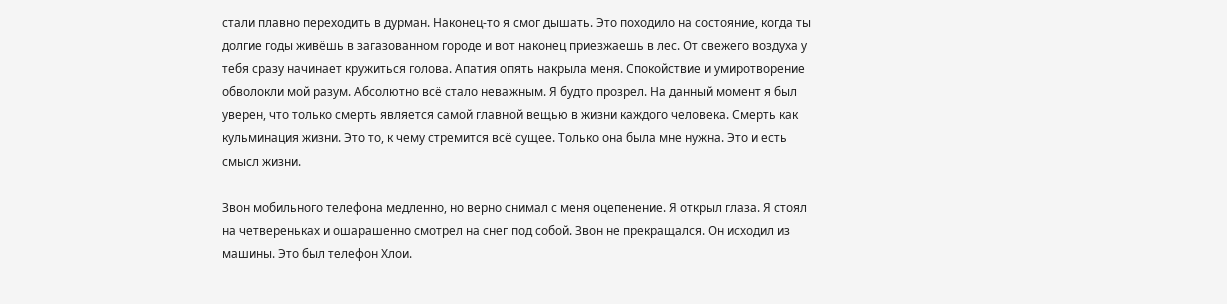стали плавно переходить в дурман. Наконец-то я смог дышать. Это походило на состояние, когда ты долгие годы живёшь в загазованном городе и вот наконец приезжаешь в лес. От свежего воздуха у тебя сразу начинает кружиться голова. Апатия опять накрыла меня. Спокойствие и умиротворение обволокли мой разум. Абсолютно всё стало неважным. Я будто прозрел. На данный момент я был уверен, что только смерть является самой главной вещью в жизни каждого человека. Смерть как кульминация жизни. Это то, к чему стремится всё сущее. Только она была мне нужна. Это и есть смысл жизни.

Звон мобильного телефона медленно, но верно снимал с меня оцепенение. Я открыл глаза. Я стоял на четвереньках и ошарашенно смотрел на снег под собой. Звон не прекращался. Он исходил из машины. Это был телефон Хлои.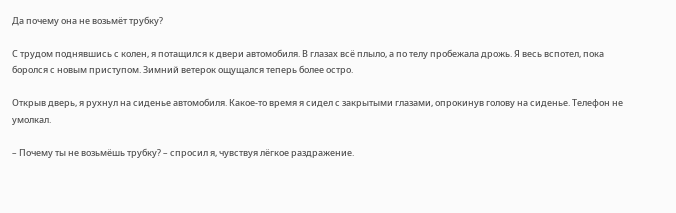Да почему она не возьмёт трубку?

С трудом поднявшись с колен, я потащился к двери автомобиля. В глазах всё плыло, а по телу пробежала дрожь. Я весь вспотел, пока боролся с новым приступом. Зимний ветерок ощущался теперь более остро.

Открыв дверь, я рухнул на сиденье автомобиля. Какое-то время я сидел с закрытыми глазами, опрокинув голову на сиденье. Телефон не умолкал.

– Почему ты не возьмёшь трубку? – спросил я, чувствуя лёгкое раздражение.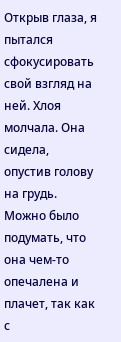Открыв глаза, я пытался сфокусировать свой взгляд на ней. Хлоя молчала. Она сидела, опустив голову на грудь. Можно было подумать, что она чем-то опечалена и плачет, так как с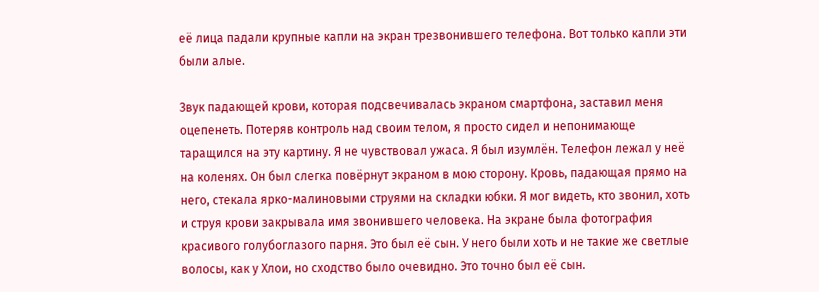её лица падали крупные капли на экран трезвонившего телефона. Вот только капли эти были алые.

Звук падающей крови, которая подсвечивалась экраном смартфона, заставил меня оцепенеть. Потеряв контроль над своим телом, я просто сидел и непонимающе таращился на эту картину. Я не чувствовал ужаса. Я был изумлён. Телефон лежал у неё на коленях. Он был слегка повёрнут экраном в мою сторону. Кровь, падающая прямо на него, стекала ярко-малиновыми струями на складки юбки. Я мог видеть, кто звонил, хоть и струя крови закрывала имя звонившего человека. На экране была фотография красивого голубоглазого парня. Это был её сын. У него были хоть и не такие же светлые волосы, как у Хлои, но сходство было очевидно. Это точно был её сын.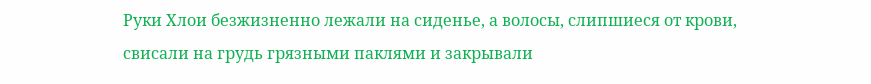Руки Хлои безжизненно лежали на сиденье, а волосы, слипшиеся от крови, свисали на грудь грязными паклями и закрывали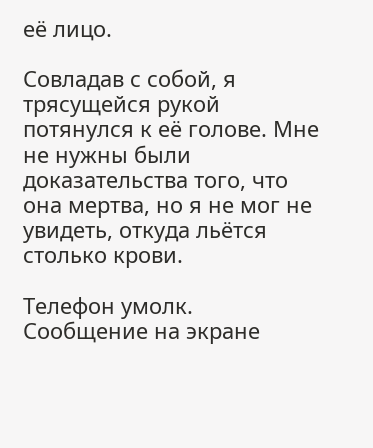её лицо.

Совладав с собой, я трясущейся рукой потянулся к её голове. Мне не нужны были доказательства того, что она мертва, но я не мог не увидеть, откуда льётся столько крови.

Телефон умолк. Сообщение на экране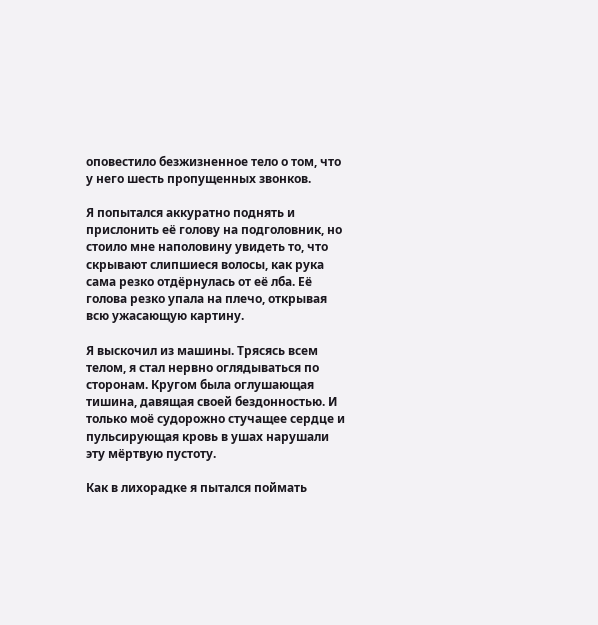оповестило безжизненное тело о том, что у него шесть пропущенных звонков.

Я попытался аккуратно поднять и прислонить её голову на подголовник, но стоило мне наполовину увидеть то, что скрывают слипшиеся волосы, как рука сама резко отдёрнулась от её лба. Её голова резко упала на плечо, открывая всю ужасающую картину.

Я выскочил из машины. Трясясь всем телом, я стал нервно оглядываться по сторонам. Кругом была оглушающая тишина, давящая своей бездонностью. И только моё судорожно стучащее сердце и пульсирующая кровь в ушах нарушали эту мёртвую пустоту.

Как в лихорадке я пытался поймать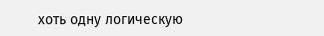хоть одну логическую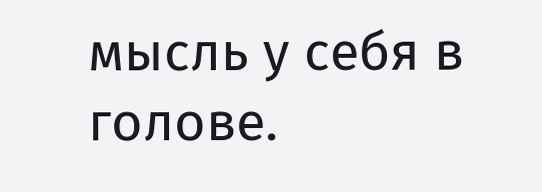мысль у себя в голове.